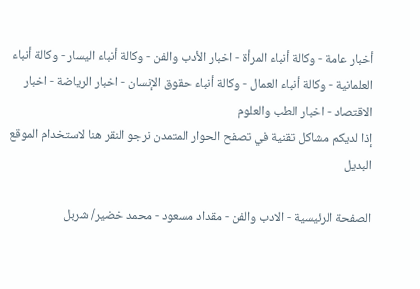أخبار عامة - وكالة أنباء المرأة - اخبار الأدب والفن - وكالة أنباء اليسار - وكالة أنباء العلمانية - وكالة أنباء العمال - وكالة أنباء حقوق الإنسان - اخبار الرياضة - اخبار الاقتصاد - اخبار الطب والعلوم
إذا لديكم مشاكل تقنية في تصفح الحوار المتمدن نرجو النقر هنا لاستخدام الموقع البديل

الصفحة الرئيسية - الادب والفن - مقداد مسعود - محمد خضير/ شربل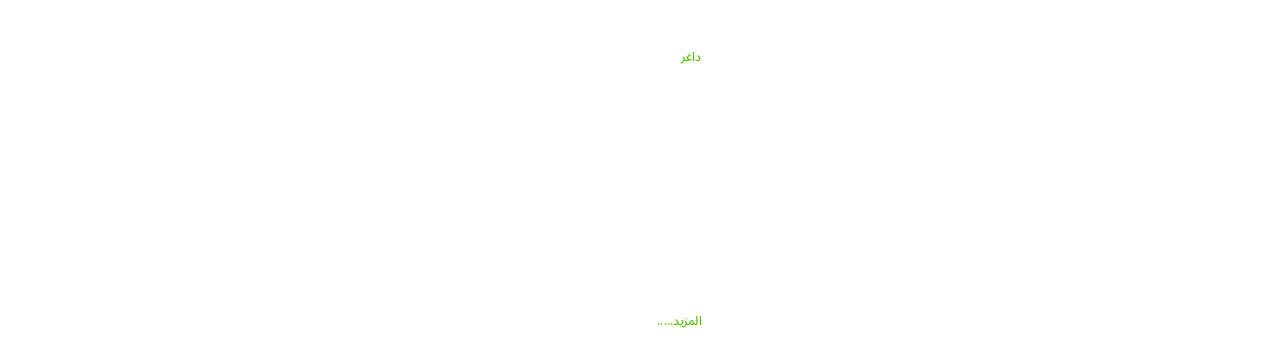داغر














المزيد.....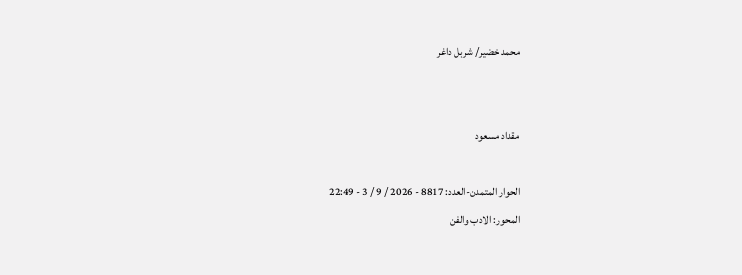محمد خضير/ شربل داغر


مقداد مسعود

الحوار المتمدن-العدد: 8817 - 2026 / 9 / 3 - 22:49
المحور: الادب والفن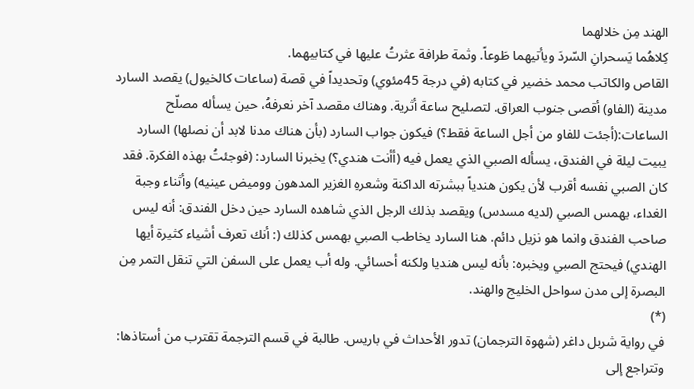الهند مِن خلالهما
كِلاهُما يَسحرانِ السّردَ ويأتيهما طَوعاً. وثمة طرافة عثرتُ عليها في كتابيهما.
القاص والكاتب محمد خضير في كتابه (في درجة 45مئوي) وتحديداً في قصة (ساعات كالخيول) يقصد السارد مدينة (الفاو) أقصى جنوب العراق. لتصليح ساعة أثرية. وهناك مقصد آخر نعرفهُ، حين يسأله مصلّح الساعات:(أجئت للفاو من أجل الساعة فقط؟) فيكون جواب السارد (بأن هناك مدنا لابد أن نصلها) السارد يبيت ليلة في الفندق، يسأله الصبي الذي يعمل فيه (أأنت هندي؟) يخبرنا السارد: (فوجئتُ بهذه الفكرة. فقد كان الصبي نفسه أقرب لأن يكون هندياً ببشرته الداكنة وشعرهِ الغزير المدهون ووميض عينيه) وأثناء وجبة الغداء، يهمس الصبي (لديه مسدس) ويقصد بذلك الرجل الذي شاهده السارد حين دخل الفندق: أنه ليس صاحب الفندق وانما هو نزيل دائم. هنا السارد يخاطب الصبي بهمس كذلك (: أنك تعرف أشياء كثيرة أيها الهندي) فيحتج الصبي ويخبره: بأنه ليس هنديا ولكنه أحسائي. وله أب يعمل على السفن التي تنقل التمر مِن البصرة إلى مدن سواحل الخليج والهند.
(*)
في رواية شربل داغر (شهوة الترجمان) تدور الأحداث في باريس. طالبة في قسم الترجمة تقترب من أستاذها: وتتراجع إلى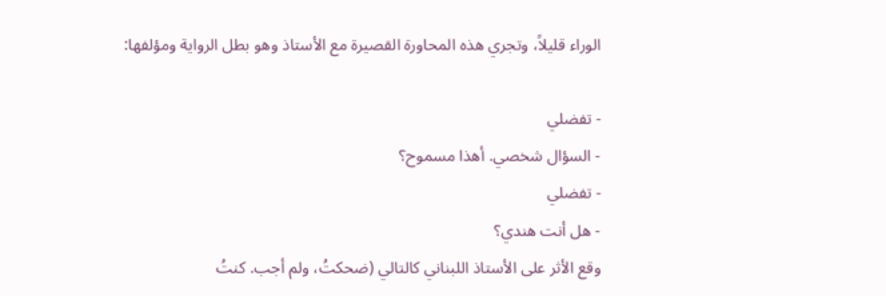الوراء قليلاً، وتجري هذه المحاورة القصيرة مع الأستاذ وهو بطل الرواية ومؤلفها:

- تفضلي
- السؤال شخصي. أهذا مسموح؟
- تفضلي
- هل أنت هندي؟
وقع الأثر على الأستاذ اللبناني كالتالي (ضحكتُ، ولم أجب. كنتُ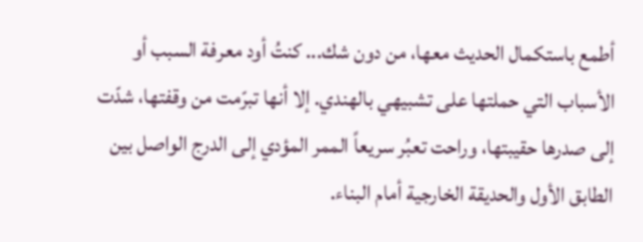أطمع باستكمال الحديث معها، من دون شك... كنتُ أود معرفة السبب أو الأسباب التي حملتها على تشبيهي بالهندي. إلا أنها تبرّمت من وقفتها، شدّت إلى صدرها حقيبتها، وراحت تعبُر سريعاً الممر المؤدي إلى الدرج الواصل بين الطابق الأول والحديقة الخارجية أمام البناء.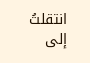انتقلتُ إلى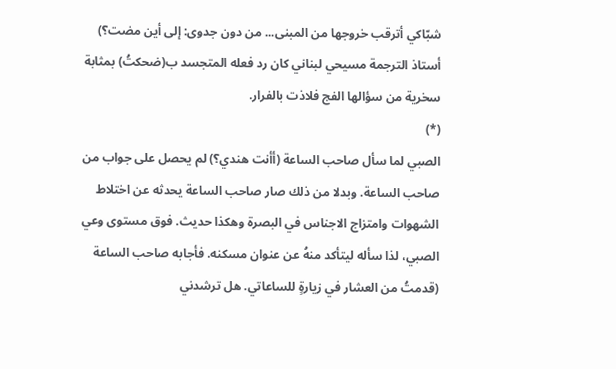شبّاكي أترقب خروجها من المبنى... من دون جدوى: إلى أين مضت؟) أستاذ الترجمة مسيحي لبناني كان رد فعله المتجسد ب(ضحكتُ) بمثابة سخرية من سؤالها الفج فلاذت بالفرار.
(*)
الصبي لما سأل صاحب الساعة (أأنت هندي؟) لم يحصل على جواب من صاحب الساعة. وبدلا من ذلك صار صاحب الساعة يحدثه عن اختلاط الشهوات وامتزاج الاجناس في البصرة وهكذا حديث. فوق مستوى وعي الصبي، لذا سأله ليتأكد منهُ عن عنوان مسكنه. فأجابه صاحب الساعة (قدمتُ من العشار في زيارةٍ للساعاتي. هل ترشدني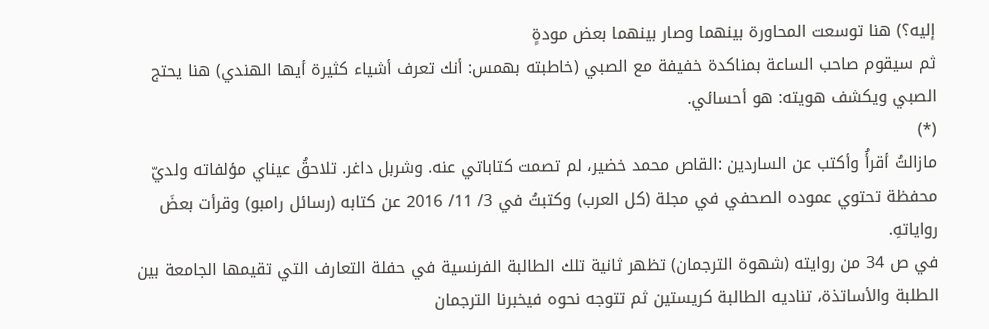إليه؟) هنا توسعت المحاورة بينهما وصار بينهما بعض مودةٍ
ثم سيقوم صاحب الساعة بمناكدة خفيفة مع الصبي (خاطبته بهمس: أنك تعرف أشياء كثيرة أيها الهندي) هنا يحتج الصبي ويكشف هويته: هو أحسائي.
(*)
مازالتُ أقرأُ وأكتب عن الساردين :القاص محمد خضير، لم تصمت كتاباتي عنه. وشربل داغر. تلاحقُ عيناي مؤلفاته ولديّ محفظة تحتوي عموده الصحفي في مجلة (كل العرب) وكتبتُ في 3/ 11/ 2016 عن كتابه (رسائل رامبو) وقرأت بعضَ رواياتهِ.
في ص 34 من روايته (شهوة الترجمان) تظهر ثانية تلك الطالبة الفرنسية في حفلة التعارف التي تقيمها الجامعة بين الطلبة والأساتذة، تناديه الطالبة كريستين ثم تتوجه نحوه فيخبرنا الترجمان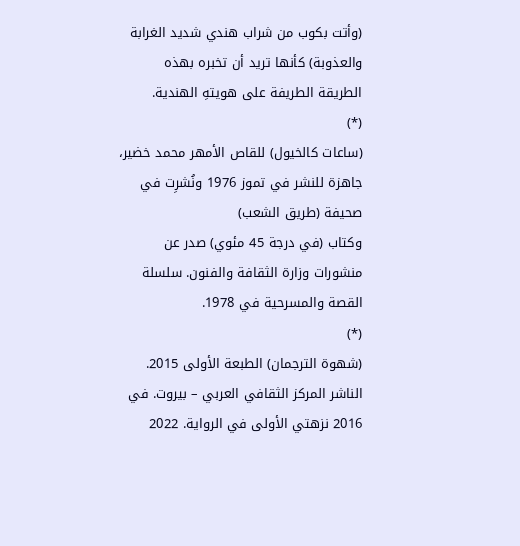(وأتت بكوب من شراب هندي شديد الغرابة والعذوبة) كأنها تريد أن تخبره بهذه الطريقة الطريفة على هويتهِ الهندية.
(*)
(ساعات كالخيول) للقاص الأمهر محمد خضير، جاهزة للنشر في تموز 1976 ونُشرِت في صحيفة (طريق الشعب)
وكتاب (في درجة 45 مئوي) صدر عن منشورات وزارة الثقافة والفنون. سلسلة القصة والمسرحية في 1978.
(*)
(شهوة الترجمان) الطبعة الأولى 2015. الناشر المركز الثقافي العربي – بيروت. في 2016 نزهتي الأولى في الرواية. 2022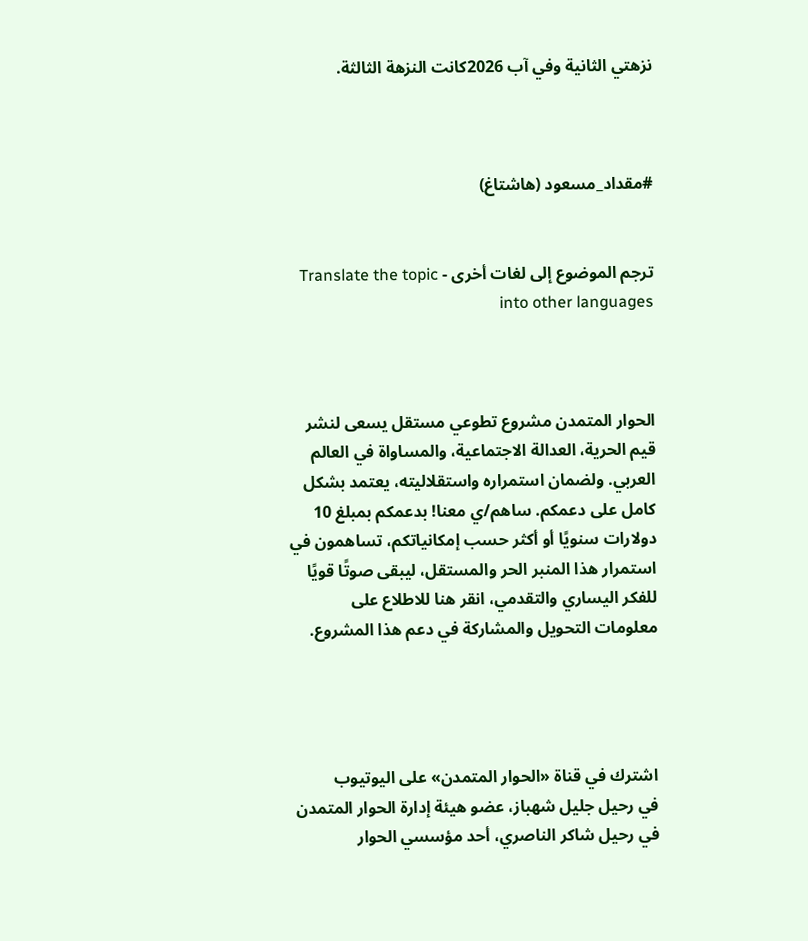نزهتي الثانية وفي آب 2026كانت النزهة الثالثة.



#مقداد_مسعود (هاشتاغ)


ترجم الموضوع إلى لغات أخرى - Translate the topic into other languages



الحوار المتمدن مشروع تطوعي مستقل يسعى لنشر قيم الحرية، العدالة الاجتماعية، والمساواة في العالم العربي. ولضمان استمراره واستقلاليته، يعتمد بشكل كامل على دعمكم. ساهم/ي معنا! بدعمكم بمبلغ 10 دولارات سنويًا أو أكثر حسب إمكانياتكم، تساهمون في استمرار هذا المنبر الحر والمستقل، ليبقى صوتًا قويًا للفكر اليساري والتقدمي، انقر هنا للاطلاع على معلومات التحويل والمشاركة في دعم هذا المشروع.




اشترك في قناة «الحوار المتمدن» على اليوتيوب
في رحيل جليل شهباز، عضو هيئة إدارة الحوار المتمدن
في رحيل شاكر الناصري، أحد مؤسسي الحوار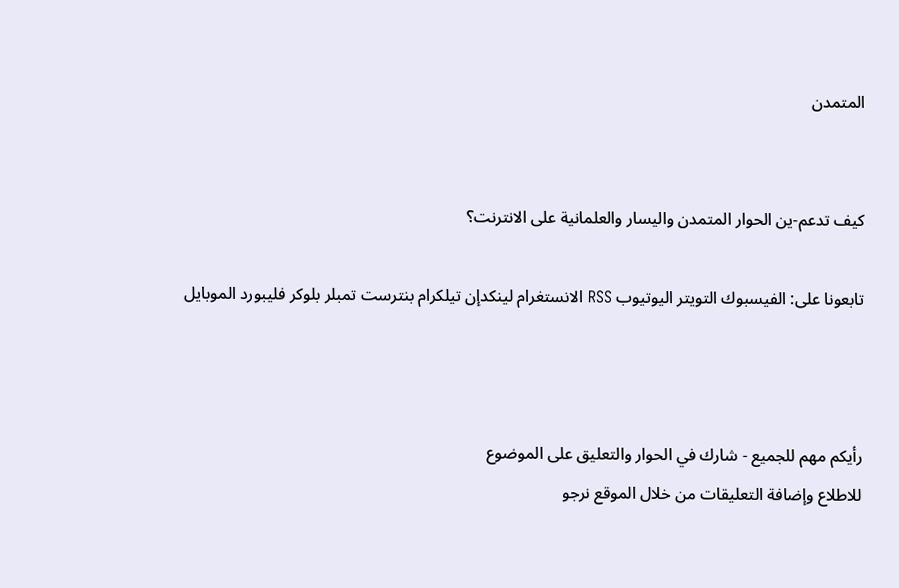المتمدن


كيف تدعم-ين الحوار المتمدن واليسار والعلمانية على الانترنت؟

تابعونا على: الفيسبوك التويتر اليوتيوب RSS الانستغرام لينكدإن تيلكرام بنترست تمبلر بلوكر فليبورد الموبايل



رأيكم مهم للجميع - شارك في الحوار والتعليق على الموضوع
للاطلاع وإضافة التعليقات من خلال الموقع نرجو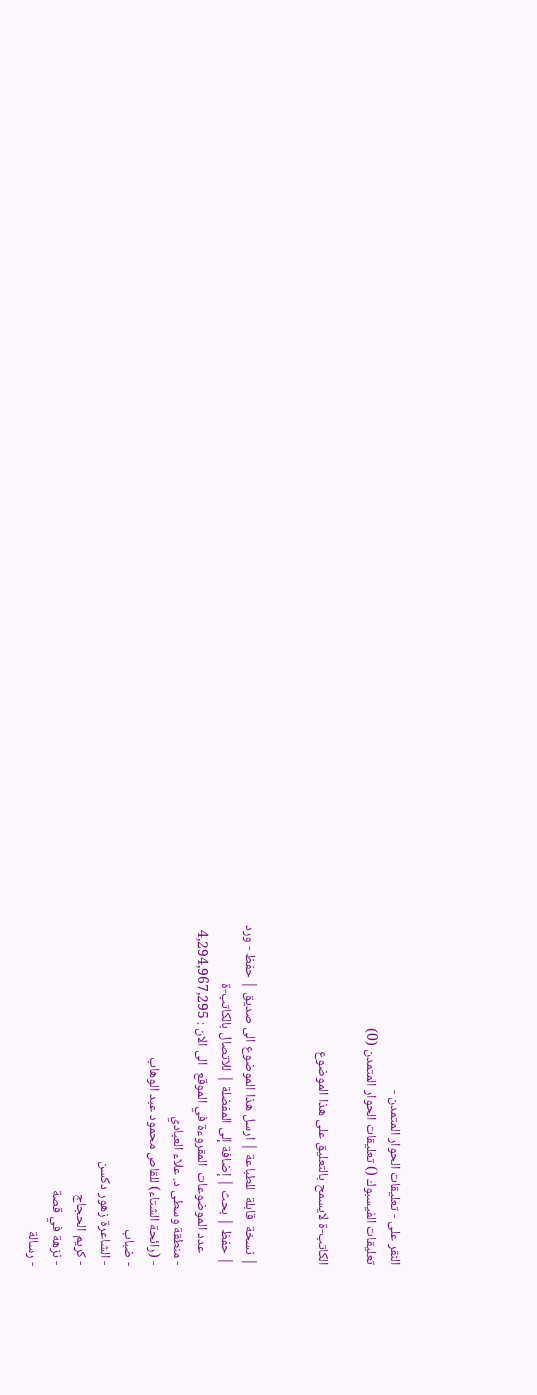النقر على - تعليقات الحوار المتمدن -
تعليقات الفيسبوك () تعليقات الحوار المتمدن (0)

الكاتب-ة لايسمح بالتعليق على هذا الموضوع


| نسخة  قابلة  للطباعة | ارسل هذا الموضوع الى صديق | حفظ - ورد
| حفظ | بحث | إضافة إلى المفضلة | للاتصال بالكاتب-ة
    عدد الموضوعات  المقروءة في الموقع  الى الان : 4,294,967,295
- منطقة وسطى د. علاء العبادي
- (رائحة الشتاء) للقاص محمود عبد الوهاب
- ضباب
- الشاعرة زهور دكسن
- كريم الحجاج
- نزهة في قصة
- رسالة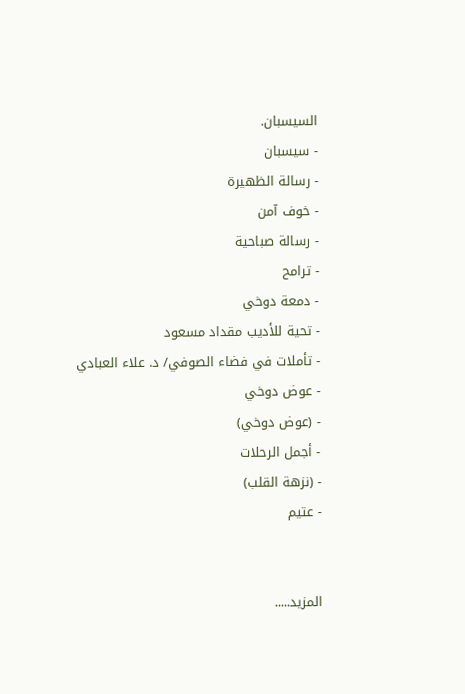السيسبان.
- سيسبان
- رسالة الظهيرة
- خوف آمن
- رسالة صباحية
- ترامح
- دمعة دوخي
- تحية للأديب مقداد مسعود
- تأملات في فضاء الصوفي/ د. علاء العبادي
- عوض دوخي
- (عوض دوخي)
- أجمل الرحلات
- (نزهة القلب)
- عتيم


المزيد.....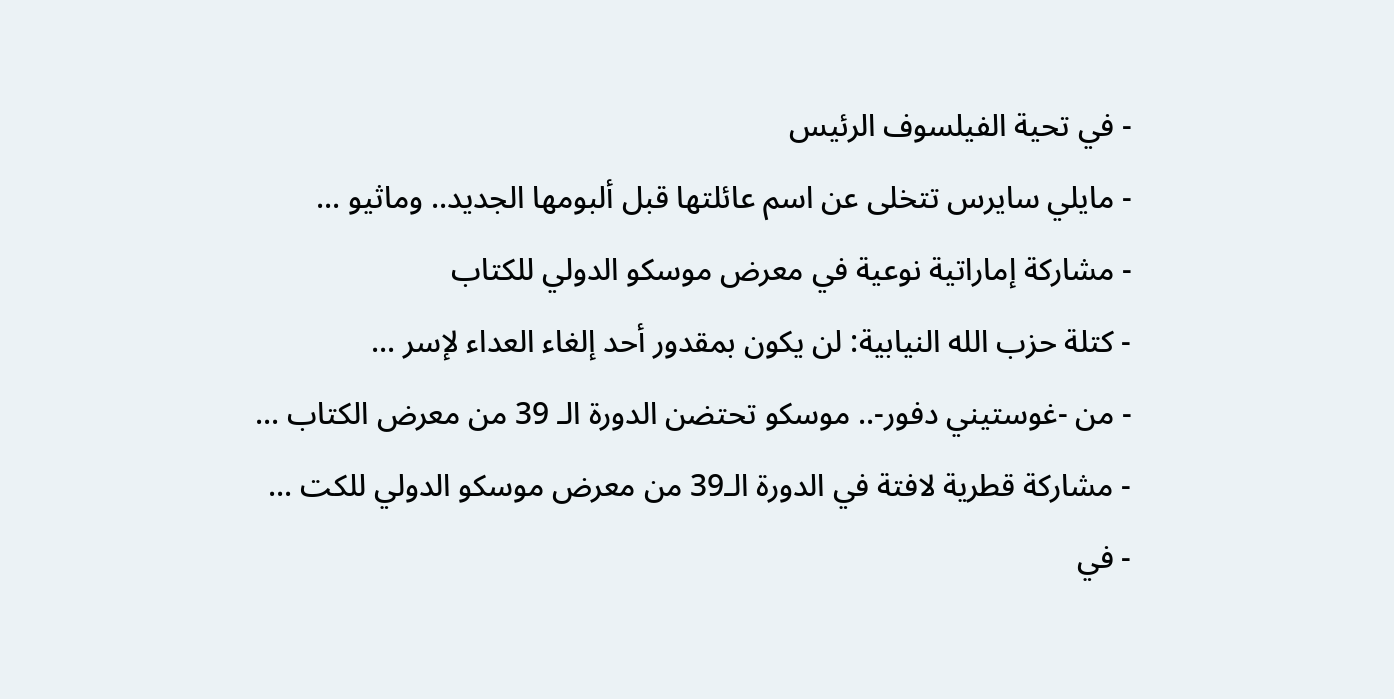- في تحية الفيلسوف الرئيس
- مايلي سايرس تتخلى عن اسم عائلتها قبل ألبومها الجديد.. وماثيو ...
- مشاركة إماراتية نوعية في معرض موسكو الدولي للكتاب
- كتلة حزب الله النيابية: لن يكون بمقدور أحد إلغاء العداء لإسر ...
- من -غوستيني دفور-.. موسكو تحتضن الدورة الـ 39 من معرض الكتاب ...
- مشاركة قطرية لافتة في الدورة الـ39 من معرض موسكو الدولي للكت ...
- في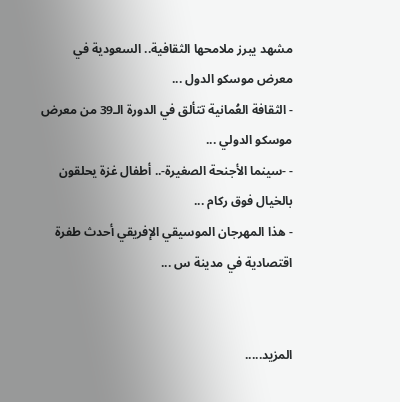مشهد يبرز ملامحها الثقافية.. السعودية في معرض موسكو الدول ...
- الثقافة العُمانية تتألق في الدورة الـ39 من معرض موسكو الدولي ...
- -سينما الأجنحة الصغيرة-.. أطفال غزة يحلقون بالخيال فوق ركام ...
- هذا المهرجان الموسيقي الإفريقي أحدث طفرة اقتصادية في مدينة س ...


المزيد.....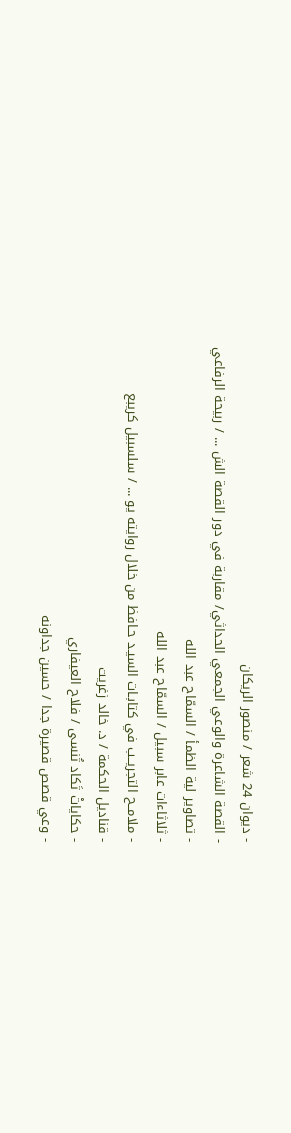- ديوان 24 شعر / منصور الريكان
- القصة الشاعرة والوعي الجمعي الحداثي/ مقاربة في دور القصة الش ... / ربيحة الرفاعي
- تصاوير لية الظمأ / السمّاح عبد الله
- ثلاثاءات عابر سبيل / السمّاح عبد الله
- ملامــح التجريــب في كتابـات السيـد حـافظ من خلال روايته يو ... / سلسبيل كريبع
- قناديل الحكمة / د. خالد زغريت
- حكاياتْ تَكاد تُنسى / فلاح العيفاري
- وعي قصص قصيرة جدا / حسين جداونه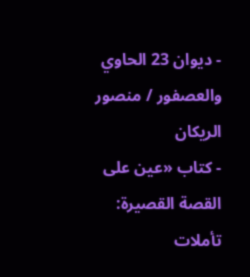- ديوان 23 الحاوي والعصفور / منصور الريكان
- كتاب «عين على القصة القصيرة: تأملات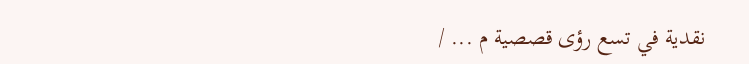نقدية في تسع رؤى قصصية م ... /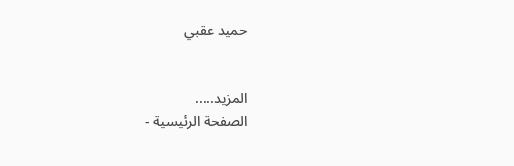حميد عقبي


المزيد.....
الصفحة الرئيسية -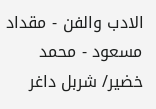الادب والفن - مقداد مسعود - محمد خضير/ شربل داغر